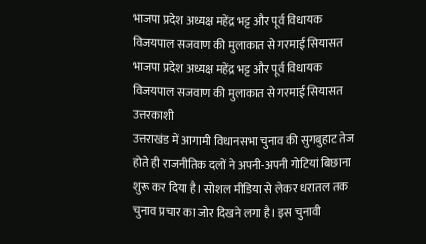भाजपा प्रदेश अध्यक्ष महेंद्र भट्ट और पूर्व विधायक विजयपाल सजवाण की मुलाकात से गरमाई सियासत
भाजपा प्रदेश अध्यक्ष महेंद्र भट्ट और पूर्व विधायक विजयपाल सजवाण की मुलाकात से गरमाई सियासत
उत्तरकाशी
उत्तराखंड में आगामी विधानसभा चुनाव की सुगबुहाट तेज होते ही राजनीतिक दलों ने अपनी-अपनी गोटियां बिछाना शुरू कर दिया है। सोशल मीडिया से लेकर धरातल तक चुनाव प्रचार का जोर दिखने लगा है। इस चुनावी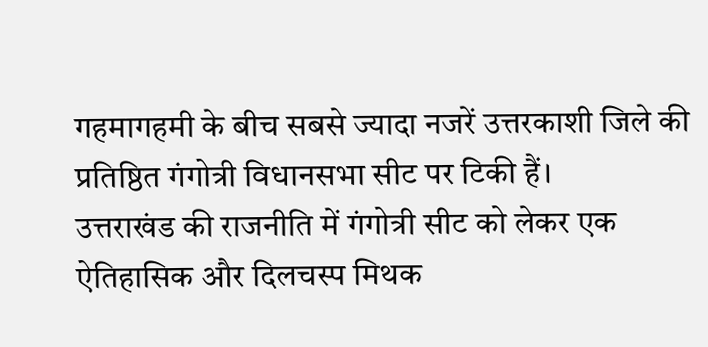गहमागहमी के बीच सबसे ज्यादा नजरें उत्तरकाशी जिले की प्रतिष्ठित गंगोत्री विधानसभा सीट पर टिकी हैं।
उत्तराखंड की राजनीति में गंगोत्री सीट को लेकर एक ऐतिहासिक और दिलचस्प मिथक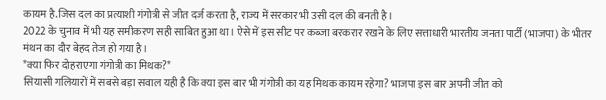कायम है.जिस दल का प्रत्याशी गंगोत्री से जीत दर्ज करता है, राज्य में सरकार भी उसी दल की बनती है।
2022 के चुनाव में भी यह समीकरण सही साबित हुआ था। ऐसे में इस सीट पर कब्जा बरकरार रखने के लिए सत्ताधारी भारतीय जनता पार्टी (भाजपा) के भीतर मंथन का दौर बेहद तेज हो गया है।
*क्या फिर दोहराएगा गंगोत्री का मिथक?*
सियासी गलियारों में सबसे बड़ा सवाल यही है कि क्या इस बार भी गंगोत्री का यह मिथक कायम रहेगा? भाजपा इस बार अपनी जीत को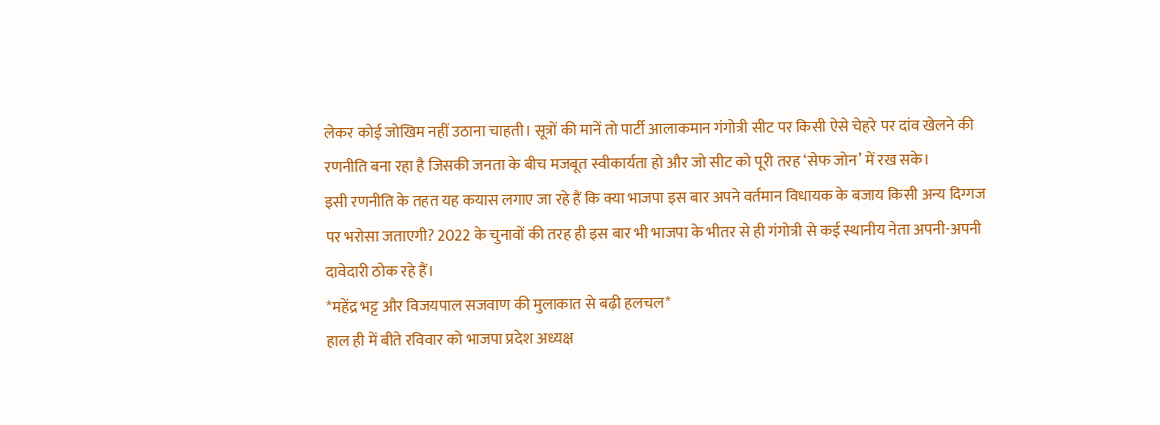लेकर कोई जोखिम नहीं उठाना चाहती। सूत्रों की मानें तो पार्टी आलाकमान गंगोत्री सीट पर किसी ऐसे चेहरे पर दांव खेलने की रणनीति बना रहा है जिसकी जनता के बीच मजबूत स्वीकार्यता हो और जो सीट को पूरी तरह ‘सेफ जोन’ में रख सके।
इसी रणनीति के तहत यह कयास लगाए जा रहे हैं कि क्या भाजपा इस बार अपने वर्तमान विधायक के बजाय किसी अन्य दिग्गज पर भरोसा जताएगी? 2022 के चुनावों की तरह ही इस बार भी भाजपा के भीतर से ही गंगोत्री से कई स्थानीय नेता अपनी-अपनी दावेदारी ठोक रहे हैं।
*महेंद्र भट्ट और विजयपाल सजवाण की मुलाकात से बढ़ी हलचल*
हाल ही में बीते रविवार को भाजपा प्रदेश अध्यक्ष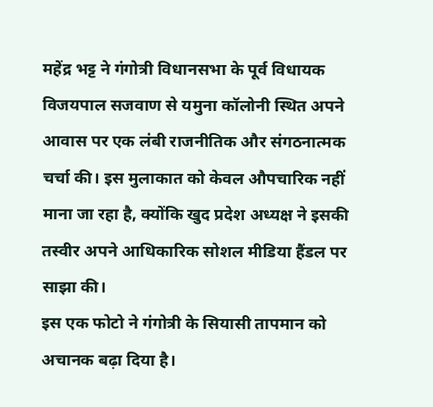महेंद्र भट्ट ने गंगोत्री विधानसभा के पूर्व विधायक विजयपाल सजवाण से यमुना कॉलोनी स्थित अपने आवास पर एक लंबी राजनीतिक और संगठनात्मक चर्चा की। इस मुलाकात को केवल औपचारिक नहीं माना जा रहा है, क्योंकि खुद प्रदेश अध्यक्ष ने इसकी तस्वीर अपने आधिकारिक सोशल मीडिया हैंडल पर साझा की।
इस एक फोटो ने गंगोत्री के सियासी तापमान को अचानक बढ़ा दिया है।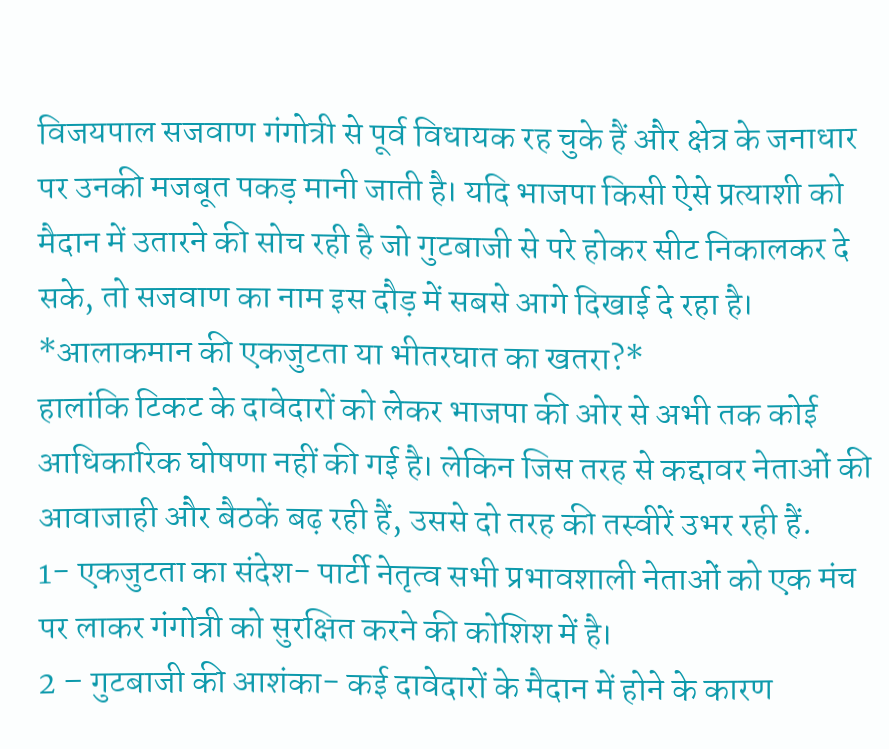विजयपाल सजवाण गंगोत्री से पूर्व विधायक रह चुके हैं और क्षेत्र के जनाधार पर उनकी मजबूत पकड़ मानी जाती है। यदि भाजपा किसी ऐसे प्रत्याशी को मैदान में उतारने की सोच रही है जो गुटबाजी से परे होकर सीट निकालकर दे सके, तो सजवाण का नाम इस दौड़ में सबसे आगे दिखाई दे रहा है।
*आलाकमान की एकजुटता या भीतरघात का खतरा?*
हालांकि टिकट के दावेदारों को लेकर भाजपा की ओर से अभी तक कोई आधिकारिक घोषणा नहीं की गई है। लेकिन जिस तरह से कद्दावर नेताओं की आवाजाही और बैठकें बढ़ रही हैं, उससे दो तरह की तस्वीरें उभर रही हैं.
1- एकजुटता का संदेश- पार्टी नेतृत्व सभी प्रभावशाली नेताओं को एक मंच पर लाकर गंगोत्री को सुरक्षित करने की कोशिश में है।
2 – गुटबाजी की आशंका- कई दावेदारों के मैदान में होने के कारण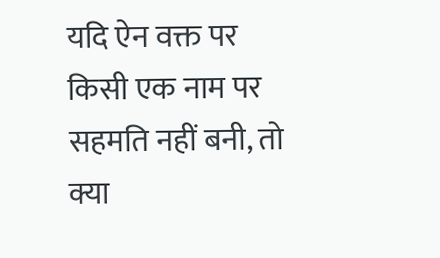यदि ऐन वक्त पर किसी एक नाम पर सहमति नहीं बनी, तो क्या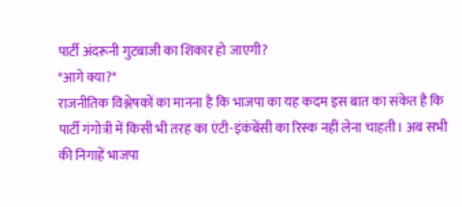पार्टी अंदरूनी गुटबाजी का शिकार हो जाएगी?
*आगे क्या?*
राजनीतिक विश्लेषकों का मानना है कि भाजपा का यह कदम इस बात का संकेत है कि पार्टी गंगोत्री में किसी भी तरह का एंटी-इंकंबेंसी का रिस्क नहीं लेना चाहती। अब सभी की निगाहें भाजपा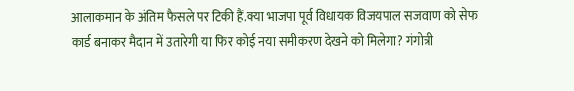आलाकमान के अंतिम फैसले पर टिकी हैं.क्या भाजपा पूर्व विधायक विजयपाल सजवाण को सेफ कार्ड बनाकर मैदान में उतारेगी या फिर कोई नया समीकरण देखने को मिलेगा? गंगोत्री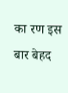का रण इस बार बेहद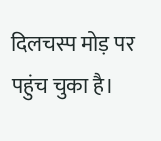दिलचस्प मोड़ पर पहुंच चुका है।